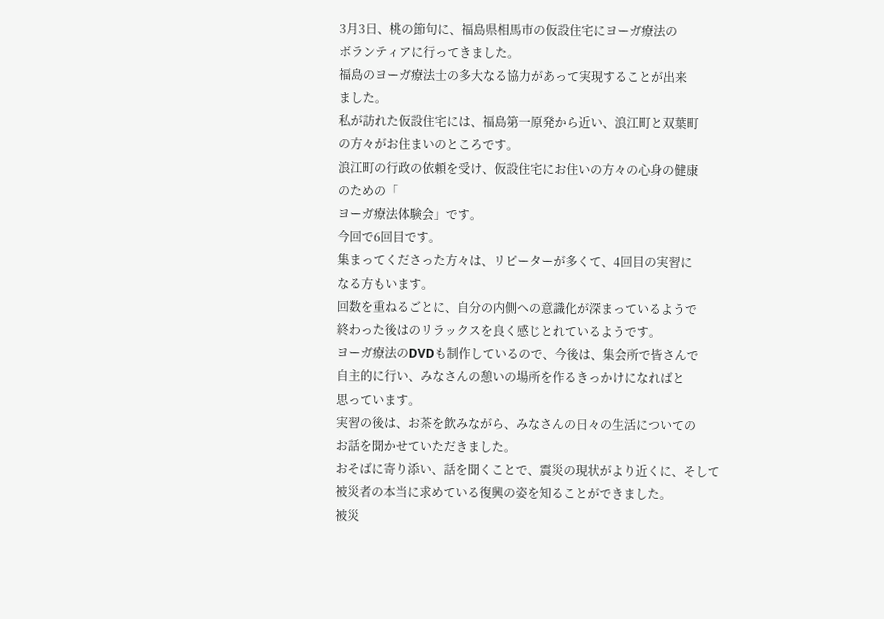3月3日、桃の節句に、福島県相馬市の仮設住宅にヨーガ療法の
ボランティアに行ってきました。
福島のヨーガ療法士の多大なる協力があって実現することが出来
ました。
私が訪れた仮設住宅には、福島第一原発から近い、浪江町と双葉町
の方々がお住まいのところです。
浪江町の行政の依頼を受け、仮設住宅にお住いの方々の心身の健康
のための「
ヨーガ療法体験会」です。
今回で6回目です。
集まってくださった方々は、リピーターが多くて、4回目の実習に
なる方もいます。
回数を重ねるごとに、自分の内側への意識化が深まっているようで
終わった後はのリラックスを良く感じとれているようです。
ヨーガ療法のDVDも制作しているので、今後は、集会所で皆さんで
自主的に行い、みなさんの憩いの場所を作るきっかけになればと
思っています。
実習の後は、お茶を飲みながら、みなさんの日々の生活についての
お話を聞かせていただきました。
おそばに寄り添い、話を聞くことで、震災の現状がより近くに、そして
被災者の本当に求めている復興の姿を知ることができました。
被災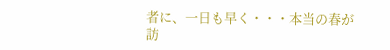者に、一日も早く・・・本当の春が訪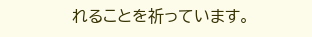れることを祈っています。